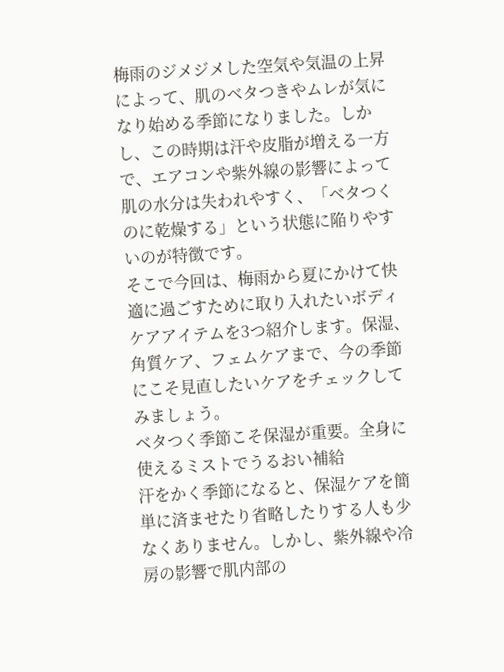梅雨のジメジメした空気や気温の上昇によって、肌のベタつきやムレが気になり始める季節になりました。しかし、この時期は汗や皮脂が増える一方で、エアコンや紫外線の影響によって肌の水分は失われやすく、「ベタつくのに乾燥する」という状態に陥りやすいのが特徴です。
そこで今回は、梅雨から夏にかけて快適に過ごすために取り入れたいボディケアアイテムを3つ紹介します。保湿、角質ケア、フェムケアまで、今の季節にこそ見直したいケアをチェックしてみましょう。
ベタつく季節こそ保湿が重要。全身に使えるミストでうるおい補給
汗をかく季節になると、保湿ケアを簡単に済ませたり省略したりする人も少なくありません。しかし、紫外線や冷房の影響で肌内部の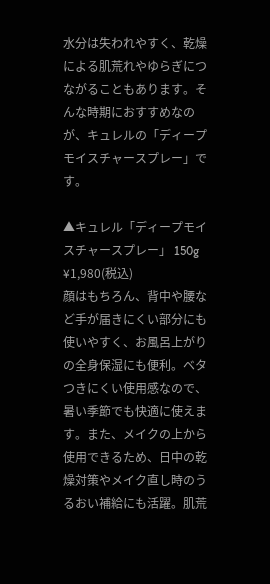水分は失われやすく、乾燥による肌荒れやゆらぎにつながることもあります。そんな時期におすすめなのが、キュレルの「ディープモイスチャースプレー」です。

▲キュレル「ディープモイスチャースプレー」 150g ¥1,980(税込)
顔はもちろん、背中や腰など手が届きにくい部分にも使いやすく、お風呂上がりの全身保湿にも便利。ベタつきにくい使用感なので、暑い季節でも快適に使えます。また、メイクの上から使用できるため、日中の乾燥対策やメイク直し時のうるおい補給にも活躍。肌荒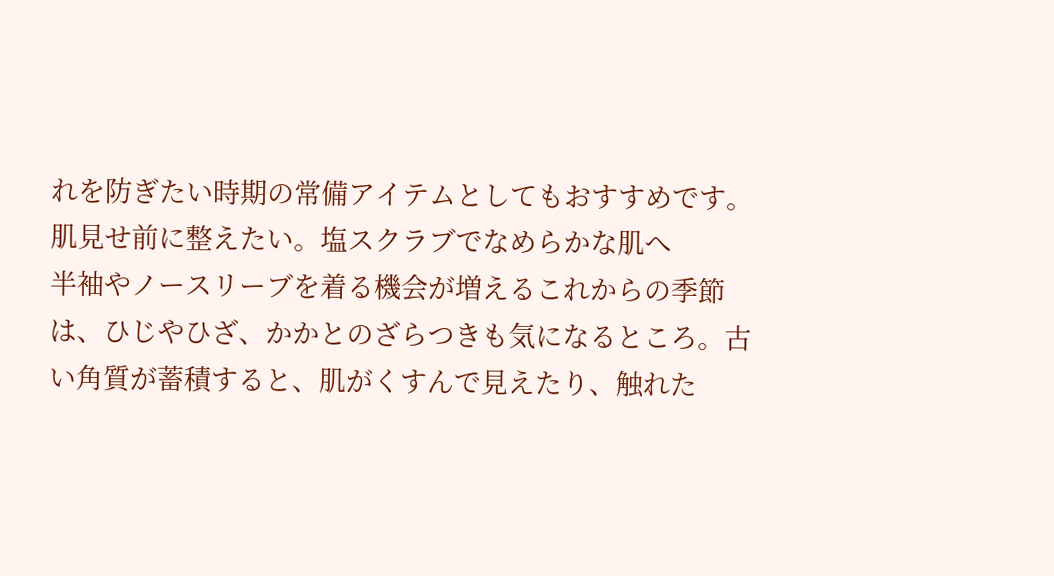れを防ぎたい時期の常備アイテムとしてもおすすめです。
肌見せ前に整えたい。塩スクラブでなめらかな肌へ
半袖やノースリーブを着る機会が増えるこれからの季節は、ひじやひざ、かかとのざらつきも気になるところ。古い角質が蓄積すると、肌がくすんで見えたり、触れた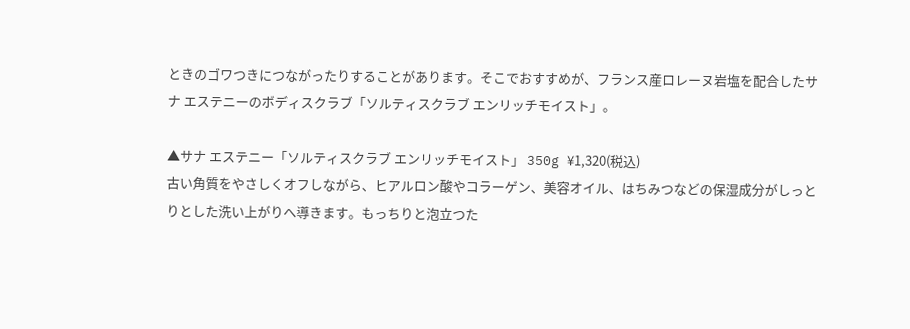ときのゴワつきにつながったりすることがあります。そこでおすすめが、フランス産ロレーヌ岩塩を配合したサナ エステニーのボディスクラブ「ソルティスクラブ エンリッチモイスト」。

▲サナ エステニー「ソルティスクラブ エンリッチモイスト」 350g ¥1,320(税込)
古い角質をやさしくオフしながら、ヒアルロン酸やコラーゲン、美容オイル、はちみつなどの保湿成分がしっとりとした洗い上がりへ導きます。もっちりと泡立つた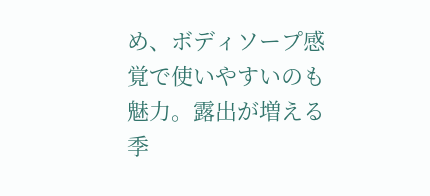め、ボディソープ感覚で使いやすいのも魅力。露出が増える季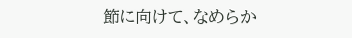節に向けて、なめらか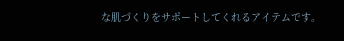な肌づくりをサポートしてくれるアイテムです。